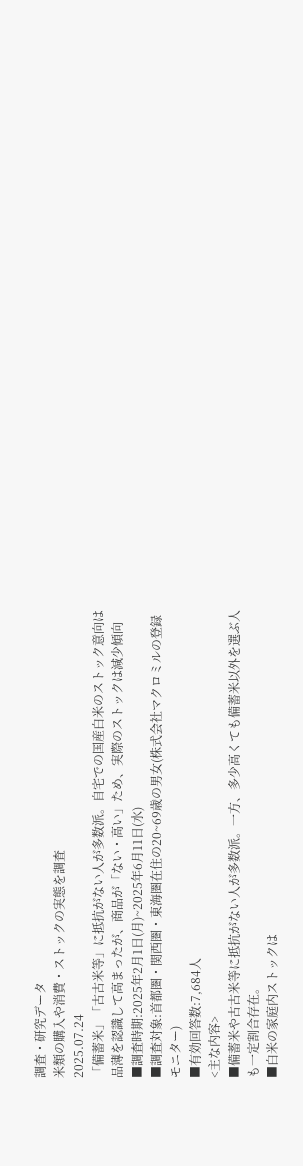調査・研究データ
米類の購入や消費・ストックの実態を調査
2025.07.24
「備蓄米」「古古米等」に抵抗がない人が多数派。自宅での国産白米のストック意向は品薄を認識して高まったが、商品が「ない・高い」ため、実際のストックは減少傾向
■調査時期:2025年2月1日(月)~2025年6月11日(水)
■調査対象:首都圏・関西圏・東海圏在住の20~69歳の男女(株式会社マクロミルの登録モニター)
■有効回答数:7,684人
<主な内容>
■備蓄米や古古米等に抵抗がない人が多数派。一方、多少高くても備蓄米以外を選ぶ人も一定割合存在。
■白米の家庭内ストックは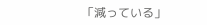「減っている」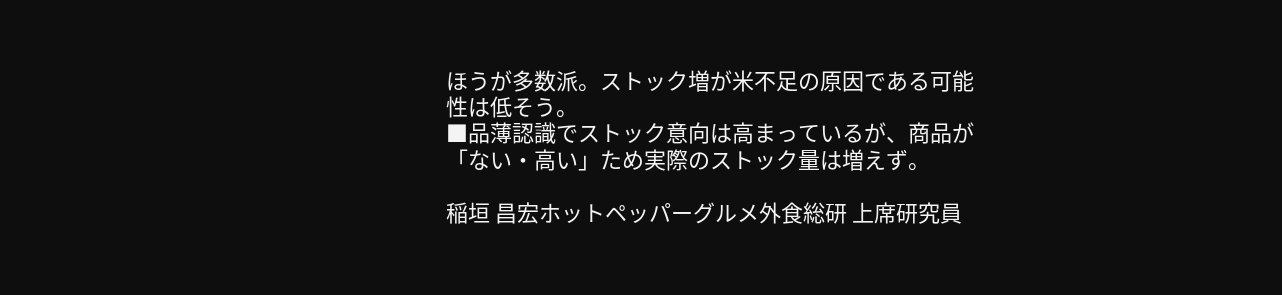ほうが多数派。ストック増が米不足の原因である可能性は低そう。
■品薄認識でストック意向は高まっているが、商品が「ない・高い」ため実際のストック量は増えず。

稲垣 昌宏ホットペッパーグルメ外食総研 上席研究員